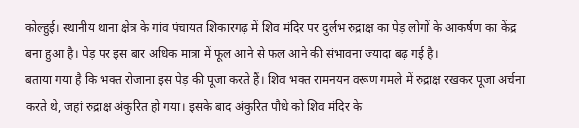कोल्हुई। स्थानीय थाना क्षेत्र के गांव पंचायत शिकारगढ़ में शिव मंदिर पर दुर्लभ रुद्राक्ष का पेड़ लोगों के आकर्षण का केंद्र बना हुआ है। पेड़ पर इस बार अधिक मात्रा में फूल आने से फल आने की संभावना ज्यादा बढ़ गई है।
बताया गया है कि भक्त रोजाना इस पेड़ की पूजा करते हैं। शिव भक्त रामनयन वरूण गमले में रुद्राक्ष रखकर पूजा अर्चना करते थे, जहां रुद्राक्ष अंकुरित हो गया। इसके बाद अंकुरित पौधे को शिव मंदिर के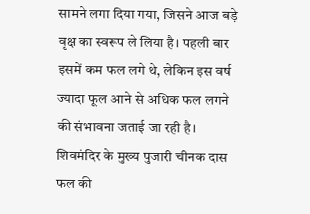सामने लगा दिया गया, जिसने आज बड़े वृक्ष का स्वरूप ले लिया है। पहली बार इसमें कम फल लगे थे, लेकिन इस वर्ष ज्यादा फूल आने से अधिक फल लगने की संभावना जताई जा रही है।
शिवमंदिर के मुख्य पुजारी चीनक दास फल की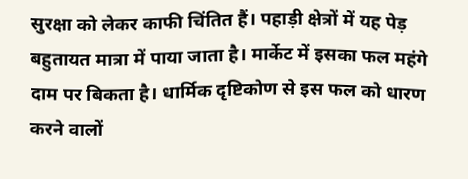सुरक्षा को लेकर काफी चिंतित हैं। पहाड़ी क्षेत्रों में यह पेड़ बहुतायत मात्रा में पाया जाता है। मार्केट में इसका फल महंगे दाम पर बिकता है। धार्मिक दृष्टिकोण से इस फल को धारण करने वालों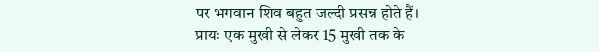पर भगवान शिव बहुत जल्दी प्रसन्न होते हैं। प्रायः एक मुखी से लेकर 15 मुखी तक के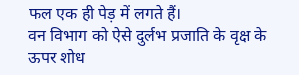फल एक ही पेड़ में लगते हैं।
वन विभाग को ऐसे दुर्लभ प्रजाति के वृक्ष के ऊपर शोध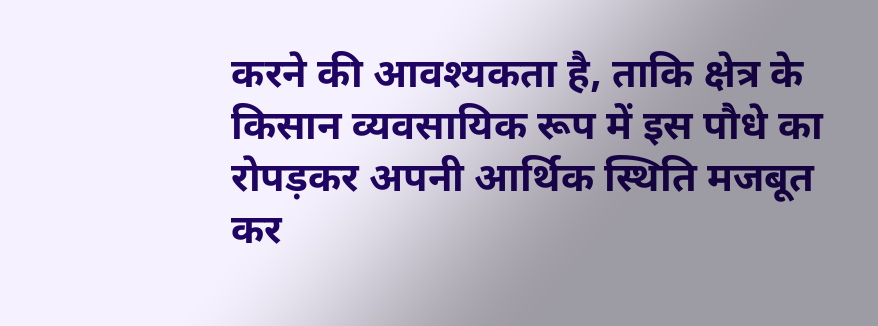करने की आवश्यकता है, ताकि क्षेत्र के किसान व्यवसायिक रूप में इस पौधे का रोपड़कर अपनी आर्थिक स्थिति मजबूत कर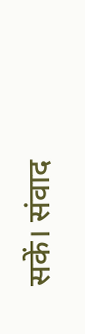सकें। संवाद